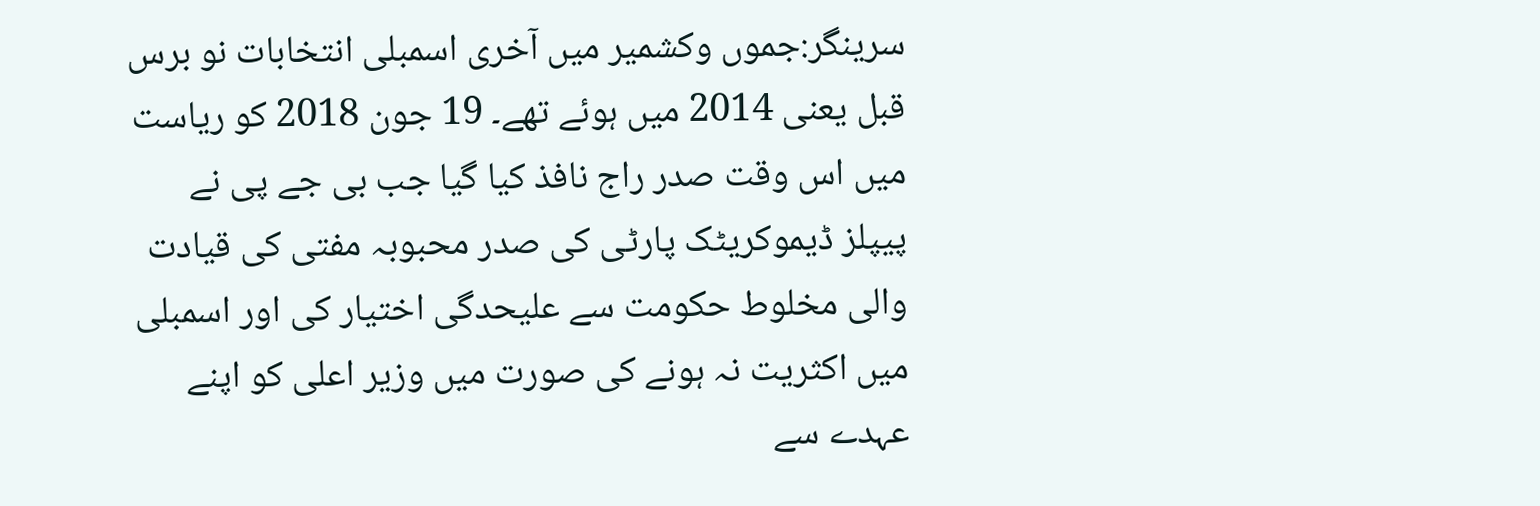سرینگر:جموں وکشمیر میں آخری اسمبلی انتخابات نو برس قبل یعنی 2014 میں ہوئے تھے۔ 19 جون 2018 کو ریاست میں اس وقت صدر راج نافذ کیا گیا جب بی جے پی نے پیپلز ڈیموکریٹک پارٹی کی صدر محبوبہ مفتی کی قیادت والی مخلوط حکومت سے علیحدگی اختیار کی اور اسمبلی میں اکثریت نہ ہونے کی صورت میں وزیر اعلی کو اپنے عہدے سے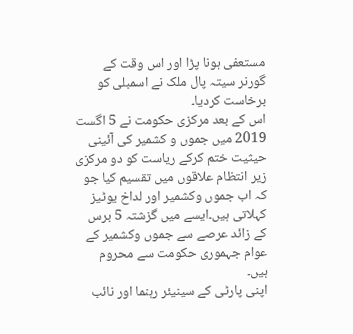مستعفی ہونا پڑا اور اس وقت کے گورنر سیتہ پال ملک نے اسمبلی کو برخاست کردیا۔
اس کے بعد مرکزی حکومت نے 5 اگست 2019 میں جموں و کشمیر کی آئینی حیثیت ختم کرکے ریاست کو دو مرکزی زیر انتظام علاقوں میں تقسیم کیا جو کہ اب جموں وکشمیر اور لداخ یوٹیز کہلاتی ہیں۔ایسے میں گزشتہ 5 برس کے زائد عرصے سے جموں وکشمیر کے عوام جہموری حکومت سے محروم ہیں۔
اپنی پارٹی کے سینیئر رہنما اور نائب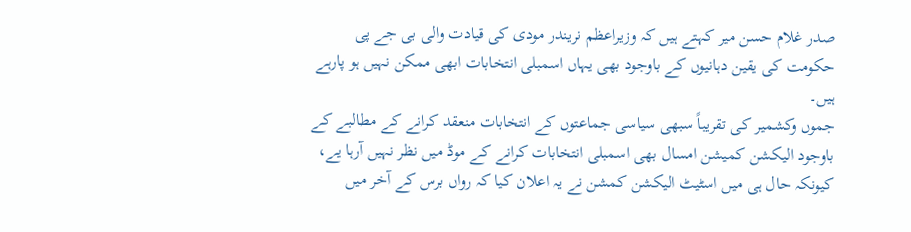صدر غلام حسن میر کہتے ہیں کہ وزیراعظم نریندر مودی کی قیادت والی بی جے پی حکومت کی یقین دہانیوں کے باوجود بھی یہاں اسمبلی انتخابات ابھی ممکن نہیں ہو پارہے ہیں۔
جموں وکشمیر کی تقریباً سبھی سیاسی جماعتوں کے انتخابات منعقد کرانے کے مطالبے کے باوجود الیکشن کمیشن امسال بھی اسمبلی انتخابات کرانے کے موڈ میں نظر نہیں آرہا یے، کیونکہ حال ہی میں اسٹیٹ الیکشن کمشن نے یہ اعلان کیا کہ رواں برس کے آخر میں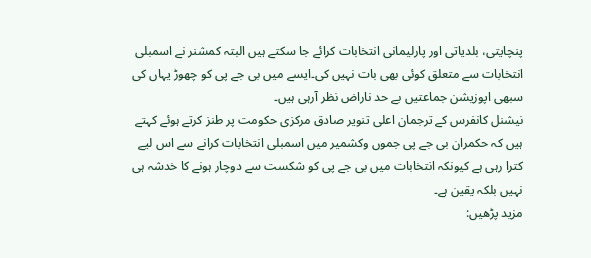پنچایتی، بلدیاتی اور پارلیمانی انتخابات کرائے جا سکتے ہیں البتہ کمشنر نے اسمبلی انتخابات سے متعلق کوئی بھی بات نہیں کی۔ایسے میں بی جے پی کو چھوڑ یہاں کی سبھی اپوزیشن جماعتیں بے حد ناراض نظر آرہی ہیں۔
نیشنل کانفرس کے ترجمان اعلی تنویر صادق مرکزی حکومت پر طنز کرتے ہوئے کہتے ہیں کہ حکمران بی جے پی جموں وکشمیر میں اسمبلی انتخابات کرانے سے اس لیے کترا رہی ہے کیونکہ انتخابات میں بی جے پی کو شکست سے دوچار ہونے کا خدشہ ہی نہیں بلکہ یقین ہے۔
مزید پڑھیں: